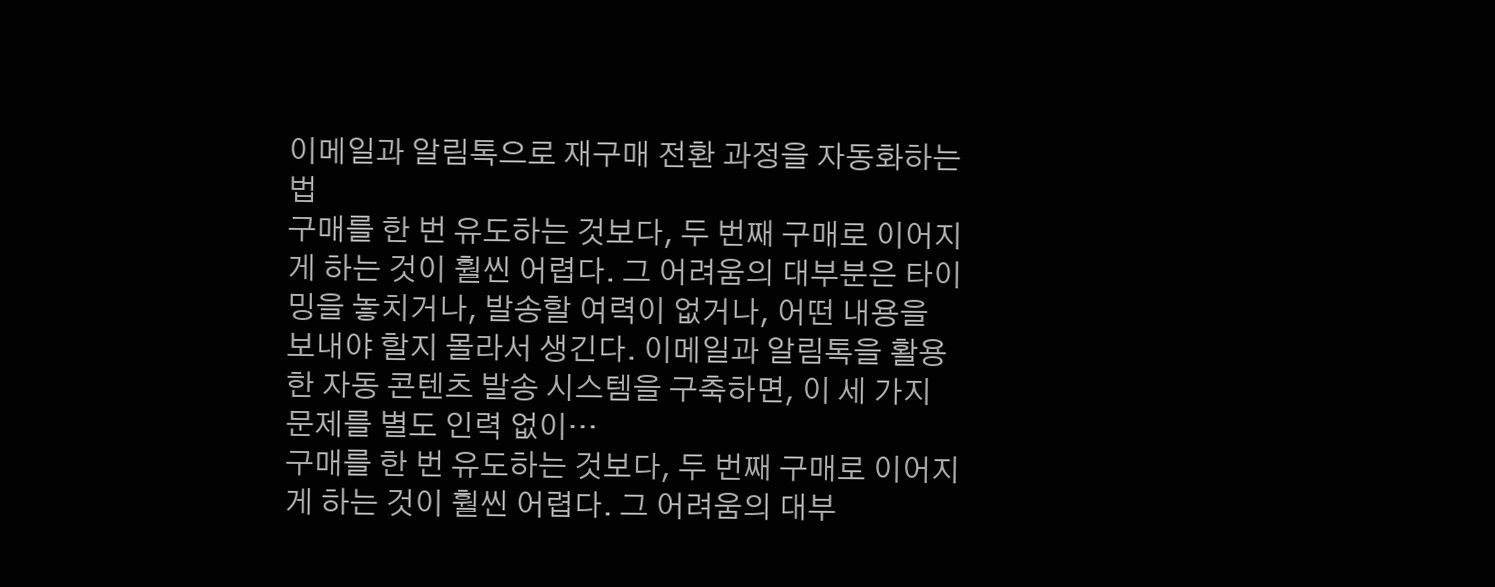이메일과 알림톡으로 재구매 전환 과정을 자동화하는 법
구매를 한 번 유도하는 것보다, 두 번째 구매로 이어지게 하는 것이 훨씬 어렵다. 그 어려움의 대부분은 타이밍을 놓치거나, 발송할 여력이 없거나, 어떤 내용을 보내야 할지 몰라서 생긴다. 이메일과 알림톡을 활용한 자동 콘텐츠 발송 시스템을 구축하면, 이 세 가지 문제를 별도 인력 없이…
구매를 한 번 유도하는 것보다, 두 번째 구매로 이어지게 하는 것이 훨씬 어렵다. 그 어려움의 대부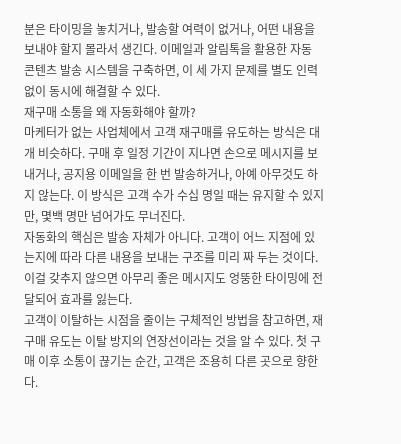분은 타이밍을 놓치거나, 발송할 여력이 없거나, 어떤 내용을 보내야 할지 몰라서 생긴다. 이메일과 알림톡을 활용한 자동 콘텐츠 발송 시스템을 구축하면, 이 세 가지 문제를 별도 인력 없이 동시에 해결할 수 있다.
재구매 소통을 왜 자동화해야 할까?
마케터가 없는 사업체에서 고객 재구매를 유도하는 방식은 대개 비슷하다. 구매 후 일정 기간이 지나면 손으로 메시지를 보내거나, 공지용 이메일을 한 번 발송하거나, 아예 아무것도 하지 않는다. 이 방식은 고객 수가 수십 명일 때는 유지할 수 있지만, 몇백 명만 넘어가도 무너진다.
자동화의 핵심은 발송 자체가 아니다. 고객이 어느 지점에 있는지에 따라 다른 내용을 보내는 구조를 미리 짜 두는 것이다. 이걸 갖추지 않으면 아무리 좋은 메시지도 엉뚱한 타이밍에 전달되어 효과를 잃는다.
고객이 이탈하는 시점을 줄이는 구체적인 방법을 참고하면, 재구매 유도는 이탈 방지의 연장선이라는 것을 알 수 있다. 첫 구매 이후 소통이 끊기는 순간, 고객은 조용히 다른 곳으로 향한다.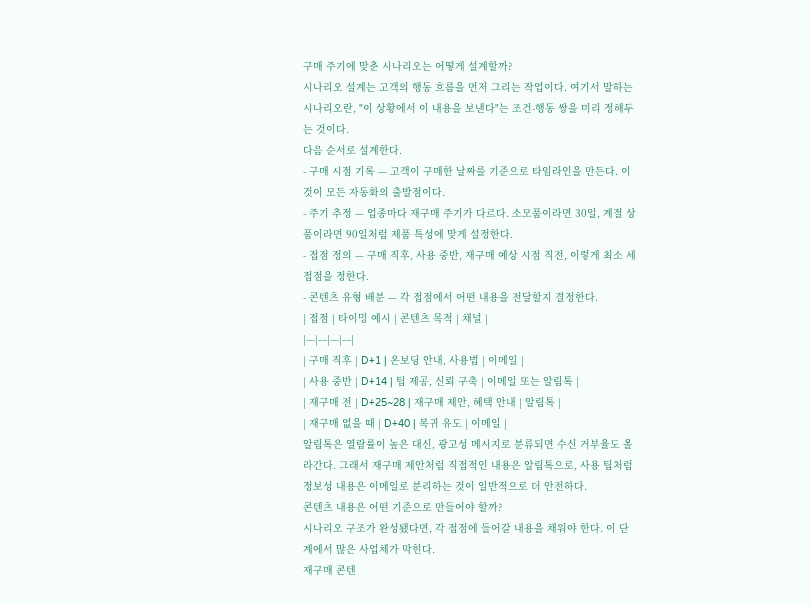구매 주기에 맞춘 시나리오는 어떻게 설계할까?
시나리오 설계는 고객의 행동 흐름을 먼저 그리는 작업이다. 여기서 말하는 시나리오란, "이 상황에서 이 내용을 보낸다"는 조건-행동 쌍을 미리 정해두는 것이다.
다음 순서로 설계한다.
- 구매 시점 기록 — 고객이 구매한 날짜를 기준으로 타임라인을 만든다. 이것이 모든 자동화의 출발점이다.
- 주기 추정 — 업종마다 재구매 주기가 다르다. 소모품이라면 30일, 계절 상품이라면 90일처럼 제품 특성에 맞게 설정한다.
- 접점 정의 — 구매 직후, 사용 중반, 재구매 예상 시점 직전, 이렇게 최소 세 접점을 정한다.
- 콘텐츠 유형 배분 — 각 접점에서 어떤 내용을 전달할지 결정한다.
| 접점 | 타이밍 예시 | 콘텐츠 목적 | 채널 |
|---|---|---|---|
| 구매 직후 | D+1 | 온보딩 안내, 사용법 | 이메일 |
| 사용 중반 | D+14 | 팁 제공, 신뢰 구축 | 이메일 또는 알림톡 |
| 재구매 전 | D+25~28 | 재구매 제안, 혜택 안내 | 알림톡 |
| 재구매 없을 때 | D+40 | 복귀 유도 | 이메일 |
알림톡은 열람률이 높은 대신, 광고성 메시지로 분류되면 수신 거부율도 올라간다. 그래서 재구매 제안처럼 직접적인 내용은 알림톡으로, 사용 팁처럼 정보성 내용은 이메일로 분리하는 것이 일반적으로 더 안전하다.
콘텐츠 내용은 어떤 기준으로 만들어야 할까?
시나리오 구조가 완성됐다면, 각 접점에 들어갈 내용을 채워야 한다. 이 단계에서 많은 사업체가 막힌다.
재구매 콘텐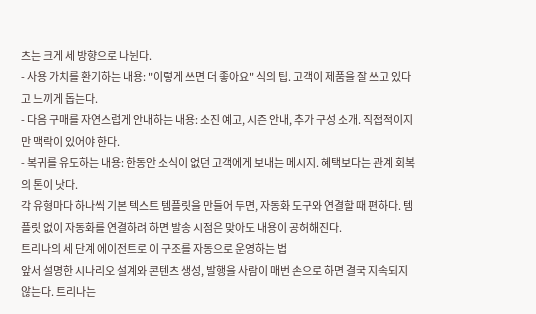츠는 크게 세 방향으로 나뉜다.
- 사용 가치를 환기하는 내용: "이렇게 쓰면 더 좋아요" 식의 팁. 고객이 제품을 잘 쓰고 있다고 느끼게 돕는다.
- 다음 구매를 자연스럽게 안내하는 내용: 소진 예고, 시즌 안내, 추가 구성 소개. 직접적이지만 맥락이 있어야 한다.
- 복귀를 유도하는 내용: 한동안 소식이 없던 고객에게 보내는 메시지. 혜택보다는 관계 회복의 톤이 낫다.
각 유형마다 하나씩 기본 텍스트 템플릿을 만들어 두면, 자동화 도구와 연결할 때 편하다. 템플릿 없이 자동화를 연결하려 하면 발송 시점은 맞아도 내용이 공허해진다.
트리나의 세 단계 에이전트로 이 구조를 자동으로 운영하는 법
앞서 설명한 시나리오 설계와 콘텐츠 생성, 발행을 사람이 매번 손으로 하면 결국 지속되지 않는다. 트리나는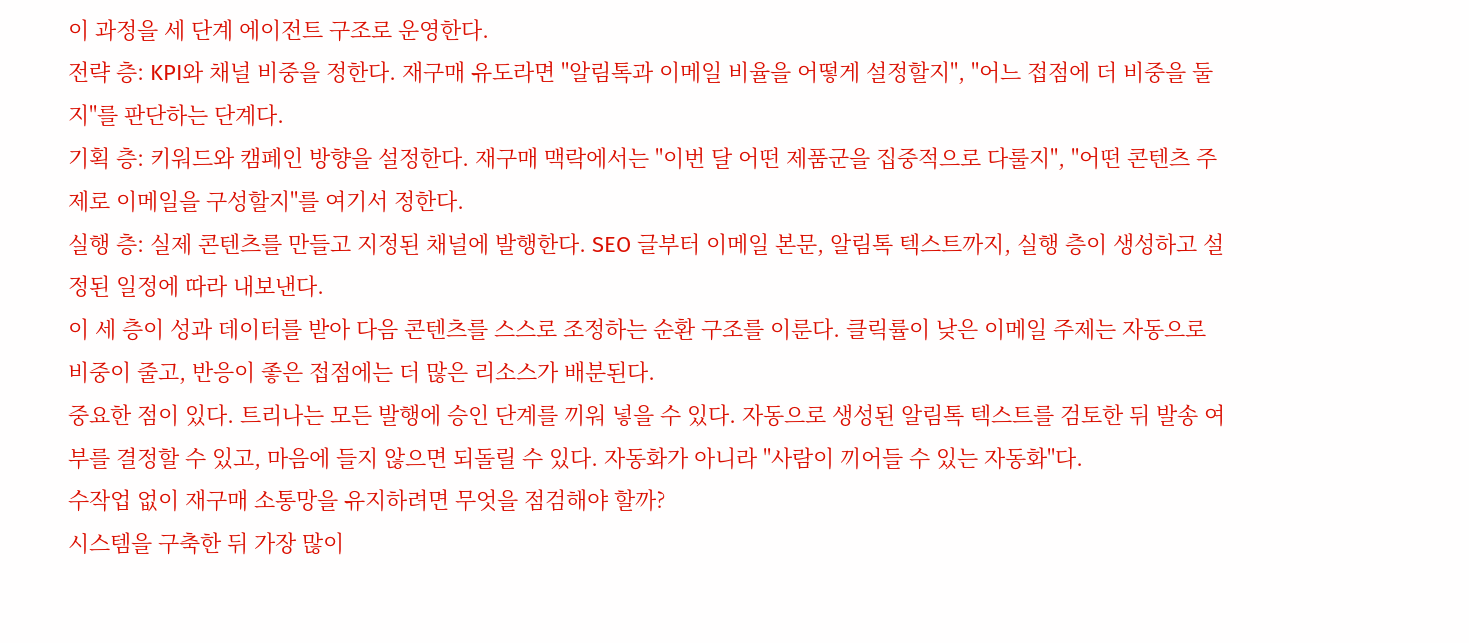이 과정을 세 단계 에이전트 구조로 운영한다.
전략 층: KPI와 채널 비중을 정한다. 재구매 유도라면 "알림톡과 이메일 비율을 어떻게 설정할지", "어느 접점에 더 비중을 둘지"를 판단하는 단계다.
기획 층: 키워드와 캠페인 방향을 설정한다. 재구매 맥락에서는 "이번 달 어떤 제품군을 집중적으로 다룰지", "어떤 콘텐츠 주제로 이메일을 구성할지"를 여기서 정한다.
실행 층: 실제 콘텐츠를 만들고 지정된 채널에 발행한다. SEO 글부터 이메일 본문, 알림톡 텍스트까지, 실행 층이 생성하고 설정된 일정에 따라 내보낸다.
이 세 층이 성과 데이터를 받아 다음 콘텐츠를 스스로 조정하는 순환 구조를 이룬다. 클릭률이 낮은 이메일 주제는 자동으로 비중이 줄고, 반응이 좋은 접점에는 더 많은 리소스가 배분된다.
중요한 점이 있다. 트리나는 모든 발행에 승인 단계를 끼워 넣을 수 있다. 자동으로 생성된 알림톡 텍스트를 검토한 뒤 발송 여부를 결정할 수 있고, 마음에 들지 않으면 되돌릴 수 있다. 자동화가 아니라 "사람이 끼어들 수 있는 자동화"다.
수작업 없이 재구매 소통망을 유지하려면 무엇을 점검해야 할까?
시스템을 구축한 뒤 가장 많이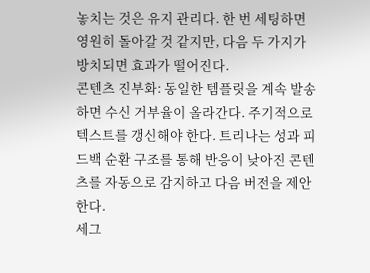놓치는 것은 유지 관리다. 한 번 세팅하면 영원히 돌아갈 것 같지만, 다음 두 가지가 방치되면 효과가 떨어진다.
콘텐츠 진부화: 동일한 템플릿을 계속 발송하면 수신 거부율이 올라간다. 주기적으로 텍스트를 갱신해야 한다. 트리나는 성과 피드백 순환 구조를 통해 반응이 낮아진 콘텐츠를 자동으로 감지하고 다음 버전을 제안한다.
세그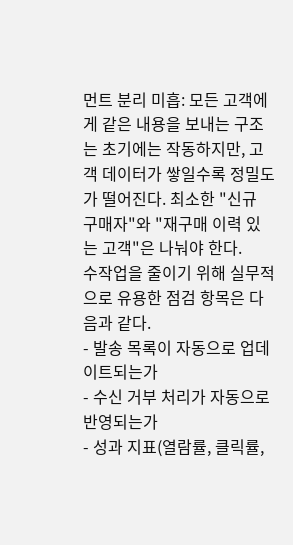먼트 분리 미흡: 모든 고객에게 같은 내용을 보내는 구조는 초기에는 작동하지만, 고객 데이터가 쌓일수록 정밀도가 떨어진다. 최소한 "신규 구매자"와 "재구매 이력 있는 고객"은 나눠야 한다.
수작업을 줄이기 위해 실무적으로 유용한 점검 항목은 다음과 같다.
- 발송 목록이 자동으로 업데이트되는가
- 수신 거부 처리가 자동으로 반영되는가
- 성과 지표(열람률, 클릭률,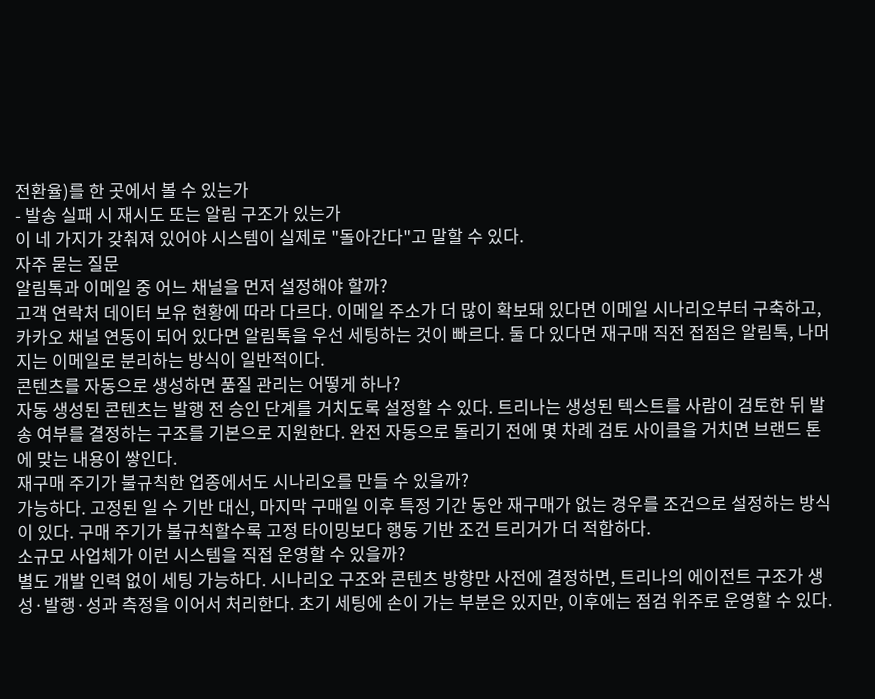전환율)를 한 곳에서 볼 수 있는가
- 발송 실패 시 재시도 또는 알림 구조가 있는가
이 네 가지가 갖춰져 있어야 시스템이 실제로 "돌아간다"고 말할 수 있다.
자주 묻는 질문
알림톡과 이메일 중 어느 채널을 먼저 설정해야 할까?
고객 연락처 데이터 보유 현황에 따라 다르다. 이메일 주소가 더 많이 확보돼 있다면 이메일 시나리오부터 구축하고, 카카오 채널 연동이 되어 있다면 알림톡을 우선 세팅하는 것이 빠르다. 둘 다 있다면 재구매 직전 접점은 알림톡, 나머지는 이메일로 분리하는 방식이 일반적이다.
콘텐츠를 자동으로 생성하면 품질 관리는 어떻게 하나?
자동 생성된 콘텐츠는 발행 전 승인 단계를 거치도록 설정할 수 있다. 트리나는 생성된 텍스트를 사람이 검토한 뒤 발송 여부를 결정하는 구조를 기본으로 지원한다. 완전 자동으로 돌리기 전에 몇 차례 검토 사이클을 거치면 브랜드 톤에 맞는 내용이 쌓인다.
재구매 주기가 불규칙한 업종에서도 시나리오를 만들 수 있을까?
가능하다. 고정된 일 수 기반 대신, 마지막 구매일 이후 특정 기간 동안 재구매가 없는 경우를 조건으로 설정하는 방식이 있다. 구매 주기가 불규칙할수록 고정 타이밍보다 행동 기반 조건 트리거가 더 적합하다.
소규모 사업체가 이런 시스템을 직접 운영할 수 있을까?
별도 개발 인력 없이 세팅 가능하다. 시나리오 구조와 콘텐츠 방향만 사전에 결정하면, 트리나의 에이전트 구조가 생성·발행·성과 측정을 이어서 처리한다. 초기 세팅에 손이 가는 부분은 있지만, 이후에는 점검 위주로 운영할 수 있다.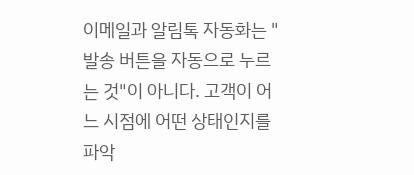이메일과 알림톡 자동화는 "발송 버튼을 자동으로 누르는 것"이 아니다. 고객이 어느 시점에 어떤 상태인지를 파악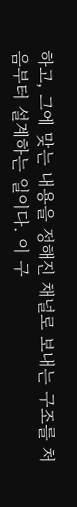하고, 그에 맞는 내용을 정해진 채널로 보내는 구조를 처음부터 설계하는 일이다. 이 구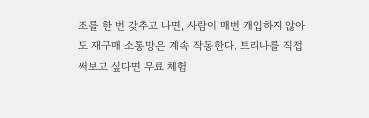조를 한 번 갖추고 나면, 사람이 매번 개입하지 않아도 재구매 소통망은 계속 작동한다. 트리나를 직접 써보고 싶다면 무료 체험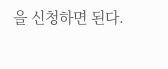을 신청하면 된다.